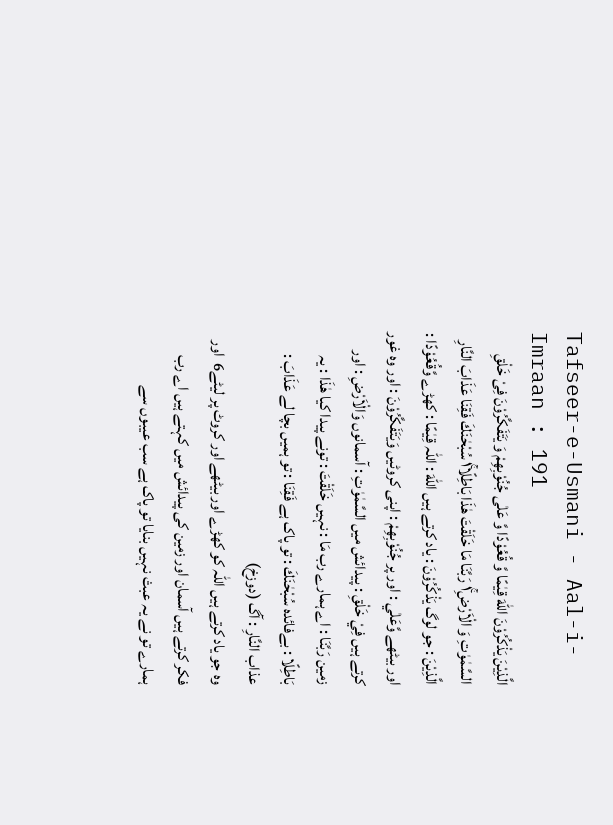Tafseer-e-Usmani - Aal-i-Imraan : 191
الَّذِیْنَ یَذْكُرُوْنَ اللّٰهَ قِیٰمًا وَّ قُعُوْدًا وَّ عَلٰى جُنُوْبِهِمْ وَ یَتَفَكَّرُوْنَ فِیْ خَلْقِ السَّمٰوٰتِ وَ الْاَرْضِ١ۚ رَبَّنَا مَا خَلَقْتَ هٰذَا بَاطِلًا١ۚ سُبْحٰنَكَ فَقِنَا عَذَابَ النَّارِ
الَّذِيْنَ : جو لوگ يَذْكُرُوْنَ : یاد کرتے ہیں اللّٰهَ : اللہ قِيٰمًا : کھڑے وَّقُعُوْدًا : اور بیٹھے وَّعَلٰي : اور پر جُنُوْبِھِمْ : اپنی کروٹیں وَيَتَفَكَّرُوْنَ : اور وہ غور کرتے ہیں فِيْ خَلْقِ : پیدائش میں السَّمٰوٰتِ : آسمانوں وَالْاَرْضِ : اور زمین رَبَّنَا : اے ہمارے رب مَا : نہیں خَلَقْتَ : تونے پیدا کیا هٰذَا : یہ بَاطِلًا : بےفائدہ سُبْحٰنَكَ : تو پاک ہے فَقِنَا : تو ہمیں بچا لے عَذَابَ : عذاب النَّارِ : آگ (دوزخ)
وہ جو یاد کرتے ہیں اللہ کو کھڑے اور بیٹھے اور کروٹ پر لیٹے6  اور فکر کرتے ہیں آسمان اور زمین کی پیدائش میں کہتے ہیں اے رب ہمارے تو نے یہ عبث نہیں بنایا تو پاک ہے سب عیبوں سے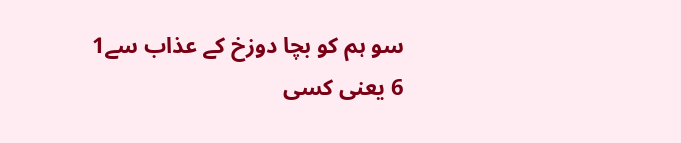سو ہم کو بچا دوزخ کے عذاب سے1
6 یعنی کسی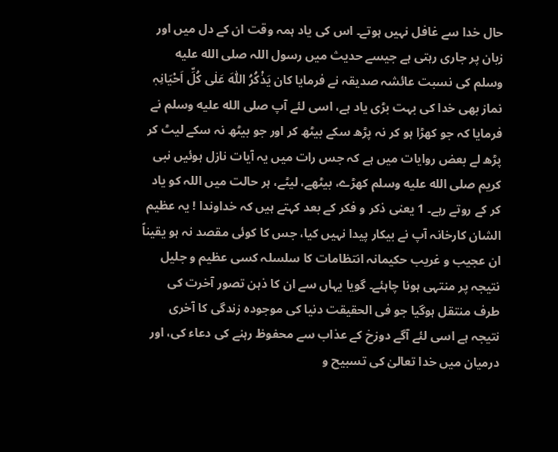حال خدا سے غافل نہیں ہوتے۔ اس کی یاد ہمہ وقت ان کے دل میں اور زبان پر جاری رہتی ہے جیسے حدیث میں رسول اللہ صلى الله عليه وسلم کی نسبت عائشہ صدیقہ نے فرمایا کان یَذْکُرُ اللّٰہَ عَلٰی کُلِّ اَحْیَانِہٖ نماز بھی خدا کی بہت بڑی یاد ہے، اسی لئے آپ صلى الله عليه وسلم نے فرمایا کہ جو کھڑا ہو کر نہ پڑھ سکے بیٹھ کر اور جو بیٹھ نہ سکے لیٹ کر پڑھ لے بعض روایات میں ہے کہ جس رات میں یہ آیات نازل ہوئیں نبی کریم صلى الله عليه وسلم کھڑے، بیٹھے، لیٹے، ہر حالت میں اللہ کو یاد کر کے روتے رہے۔ 1 یعنی ذکر و فکر کے بعد کہتے ہیں کہ خداوندا ! یہ عظیم الشان کارخانہ آپ نے بیکار پیدا نہیں کیا، جس کا کوئی مقصد نہ ہو یقیناً ان عجیب و غریب حکیمانہ انتظامات کا سلسلہ کسی عظیم و جلیل نتیجہ پر منتہی ہونا چاہئے۔ گویا یہاں سے ان کا ذہن تصور آخرت کی طرف منتقل ہوگیا جو فی الحقیقت دنیا کی موجودہ زندگی کا آخری نتیجہ ہے اسی لئے آگے دوزخ کے عذاب سے محفوظ رہنے کی دعاء کی، اور درمیان میں خدا تعالیٰ کی تسبیح و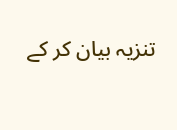تنزیہ بیان کر کے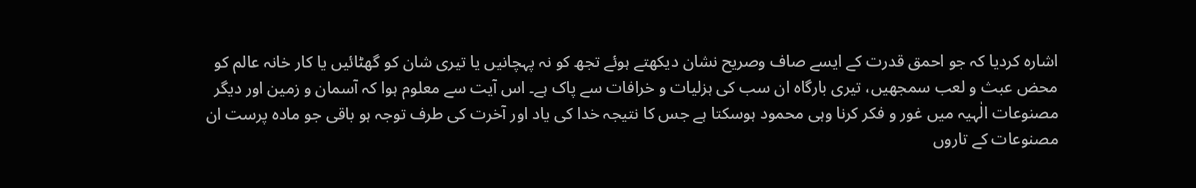اشارہ کردیا کہ جو احمق قدرت کے ایسے صاف وصریح نشان دیکھتے ہوئے تجھ کو نہ پہچانیں یا تیری شان کو گھٹائیں یا کار خانہ عالم کو محض عبث و لعب سمجھیں، تیری بارگاہ ان سب کی ہزلیات و خرافات سے پاک ہے۔ اس آیت سے معلوم ہوا کہ آسمان و زمین اور دیگر مصنوعات الٰہیہ میں غور و فکر کرنا وہی محمود ہوسکتا ہے جس کا نتیجہ خدا کی یاد اور آخرت کی طرف توجہ ہو باقی جو مادہ پرست ان مصنوعات کے تاروں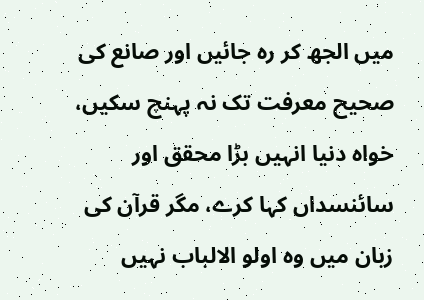میں الجھ کر رہ جائیں اور صانع کی صحیح معرفت تک نہ پہنچ سکیں، خواہ دنیا انہیں بڑا محقق اور سائنسداں کہا کرے، مگر قرآن کی زبان میں وہ اولو الالباب نہیں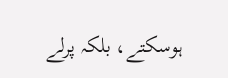ہوسکتے، بلکہ پرلے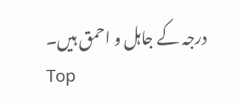درجہ کے جاہل و احمق ہیں۔
Top